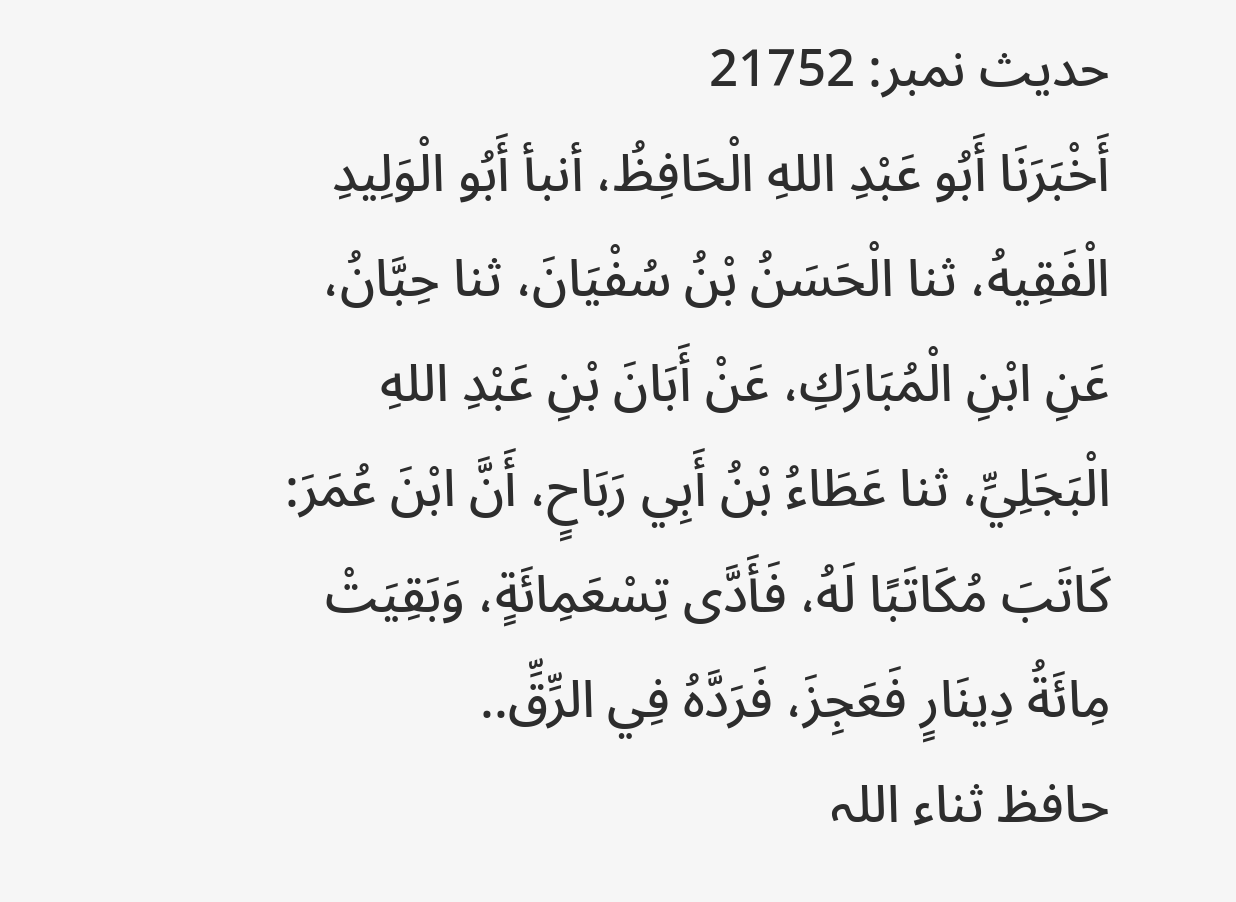حدیث نمبر: 21752
أَخْبَرَنَا أَبُو عَبْدِ اللهِ الْحَافِظُ، أنبأ أَبُو الْوَلِيدِ الْفَقِيهُ، ثنا الْحَسَنُ بْنُ سُفْيَانَ، ثنا حِبَّانُ، عَنِ ابْنِ الْمُبَارَكِ، عَنْ أَبَانَ بْنِ عَبْدِ اللهِ الْبَجَلِيِّ، ثنا عَطَاءُ بْنُ أَبِي رَبَاحٍ، أَنَّ ابْنَ عُمَرَ: كَاتَبَ مُكَاتَبًا لَهُ، فَأَدَّى تِسْعَمِائَةٍ، وَبَقِيَتْ مِائَةُ دِينَارٍ فَعَجِزَ، فَرَدَّهُ فِي الرِّقِّ..
حافظ ثناء اللہ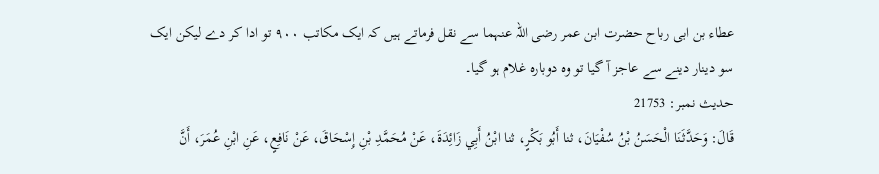عطاء بن ابی رباح حضرت ابن عمر رضی اللہ عنہما سے نقل فرماتے ہیں کہ ایک مکاتب ٩٠٠ تو ادا کر دے لیکن ایک سو دینار دینے سے عاجز آ گیا تو وہ دوبارہ غلام ہو گیا۔
حدیث نمبر: 21753
قَالَ: وَحَدَّثَنَا الْحَسَنُ بْنُ سُفْيَانَ، ثنا أَبُو بَكْرٍ، ثنا ابْنُ أَبِي زَائِدَةَ، عَنْ مُحَمَّدِ بْنِ إِسْحَاقَ، عَنْ نَافِعٍ، عَنِ ابْنِ عُمَرَ، أَنَّ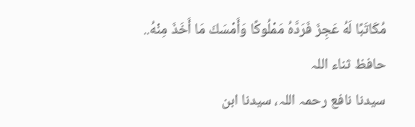مُكَاتَبًا لَهُ عَجِزَ فَرَدَّهُ مَمْلُوكًا وَأَمْسَكَ مَا أَخَذَ مِنْهُ..
حافظ ثناء اللہ
سیدنا نافع رحمہ اللہ، سیدنا ابن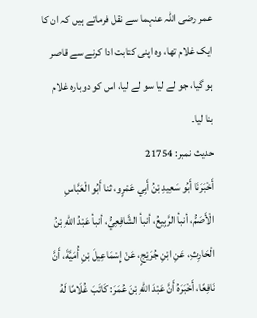عمر رضی اللہ عنہما سے نقل فرماتے ہیں کہ ان کا ایک غلام تھا، وہ اپنی کتابت ادا کرنے سے قاصر ہو گیا، جو لے لیا سو لے لیا، اس کو دوبارہ غلام بنا لیا۔
حدیث نمبر: 21754
أَخْبَرَنَا أَبُو سَعِيدِ بْنُ أَبِي عَمْرٍو، ثنا أَبُو الْعَبَّاسِ الْأَصَمُّ، أنبأ الرَّبِيعُ، أنبأ الشَّافِعِيُّ، أنبأ عَبْدُ اللهِ بْنُ الْحَارِثِ، عَنِ ابْنِ جُرَيْجٍ، عَنْ إِسْمَاعِيلَ بْنِ أُمَيَّةَ، أَنَّ نَافِعًا، أَخْبَرَهُ أَنَّ عَبْدَ اللهِ بْنَ عُمَرَ: كَاتَبَ غُلَامًا لَهُ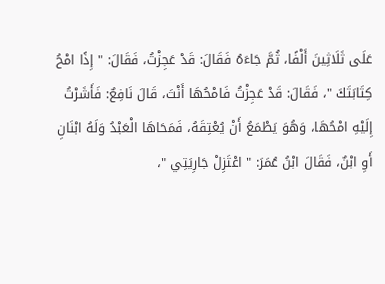عَلَى ثَلَاثِينَ أَلْفًا، ثُمَّ جَاءَهُ فَقَالَ: قَدْ عَجِزْتُ، فَقَالَ: " إِذًا امْحُ كِتَابَتَكَ "، فَقَالَ: قَدْ عَجِزْتُ فَامْحُهَا أَنْتَ، قَالَ نَافِعٌ: فَأَشَرْتُ إِلَيْهِ امْحُهَا، وَهُوَ يَطْمَعُ أَنْ يُعْتِقَهُ، فَمَحَاهَا الْعَبْدُ وَلَهُ ابْنَانِ أَوِ ابْنٌ، فَقَالَ ابْنُ عُمَرَ: " اعْتَزِلْ جَارِيَتِي "،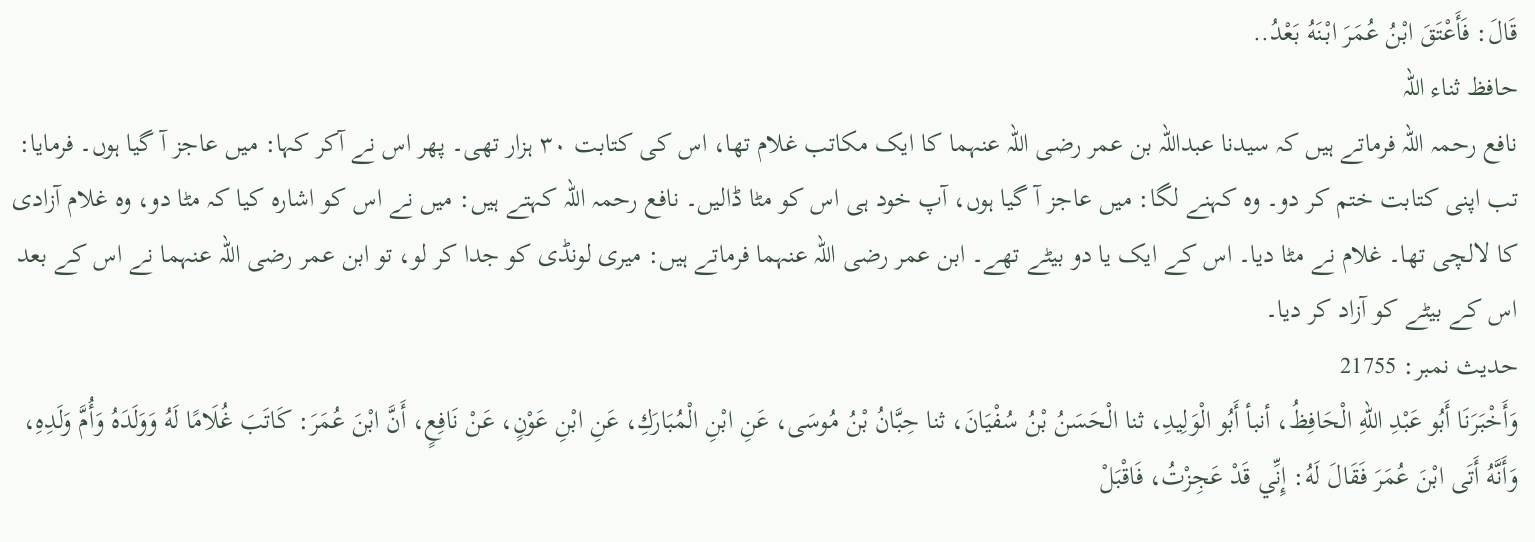قَالَ: فَأَعْتَقَ ابْنُ عُمَرَ ابْنَهُ بَعْدُ..
حافظ ثناء اللہ
نافع رحمہ اللہ فرماتے ہیں کہ سیدنا عبداللہ بن عمر رضی اللہ عنہما کا ایک مکاتب غلام تھا، اس کی کتابت ۳۰ ہزار تھی۔ پھر اس نے آکر کہا: میں عاجز آ گیا ہوں۔ فرمایا: تب اپنی کتابت ختم کر دو۔ وہ کہنے لگا: میں عاجز آ گیا ہوں، آپ خود ہی اس کو مٹا ڈالیں۔ نافع رحمہ اللہ کہتے ہیں: میں نے اس کو اشارہ کیا کہ مٹا دو، وہ غلام آزادی کا لالچی تھا۔ غلام نے مٹا دیا۔ اس کے ایک یا دو بیٹے تھے۔ ابن عمر رضی اللہ عنہما فرماتے ہیں: میری لونڈی کو جدا کر لو، تو ابن عمر رضی اللہ عنہما نے اس کے بعد اس کے بیٹے کو آزاد کر دیا۔
حدیث نمبر: 21755
وَأَخْبَرَنَا أَبُو عَبْدِ اللهِ الْحَافِظُ، أنبأ أَبُو الْوَلِيدِ، ثنا الْحَسَنُ بْنُ سُفْيَانَ، ثنا حِبَّانُ بْنُ مُوسَى، عَنِ ابْنِ الْمُبَارَكِ، عَنِ ابْنِ عَوْنٍ، عَنْ نَافِعٍ، أَنَّ ابْنَ عُمَرَ: كَاتَبَ غُلَامًا لَهُ وَوَلَدَهُ وَأُمَّ وَلَدِهِ، وَأَنَّهُ أَتَى ابْنَ عُمَرَ فَقَالَ لَهُ: إِنِّي قَدْ عَجِزْتُ، فَاقْبَلْ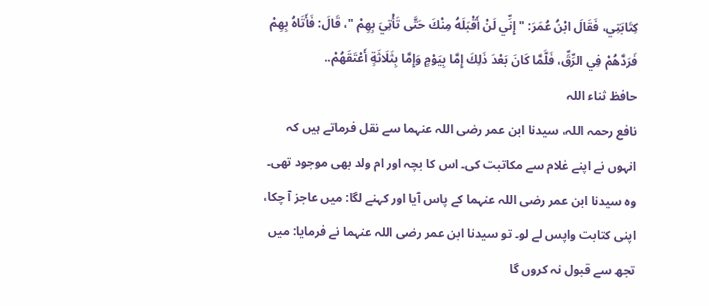كِتَابَتِي، فَقَالَ ابْنُ عُمَرَ: " إِنِّي لَنْ أَقْبَلَهُ مِنْكَ حَتَّى تَأْتِيَ بِهِمْ "، قَالَ: فَأَتَاهُ بِهِمْ فَرَدَّهُمْ فِي الرِّقِّ، فَلَّمَّا كَانَ بَعْدَ ذَلِكَ إِمَّا بِيَوْمٍ وَإِمَّا بِثَلَاثَةٍ أَعْتَقَهُمْ..
حافظ ثناء اللہ
نافع رحمہ اللہ، سیدنا ابن عمر رضی اللہ عنہما سے نقل فرماتے ہیں کہ انہوں نے اپنے غلام سے مکاتبت کی۔ اس کا بچہ اور ام ولد بھی موجود تھی۔ وہ سیدنا ابن عمر رضی اللہ عنہما کے پاس آیا اور کہنے لگا: میں عاجز آ چکا، اپنی کتابت واپس لے لو۔ تو سیدنا ابن عمر رضی اللہ عنہما نے فرمایا: میں تجھ سے قبول نہ کروں گا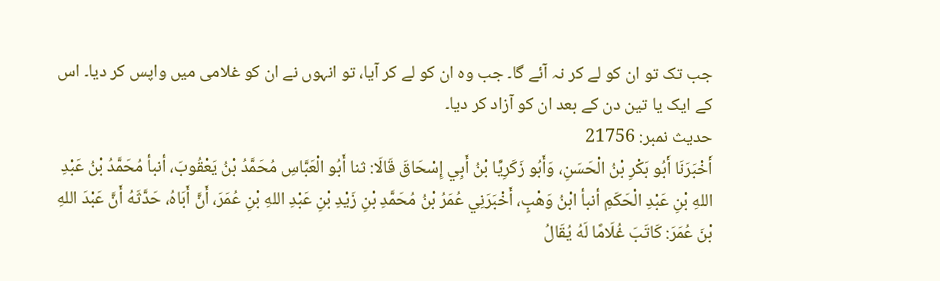جب تک تو ان کو لے کر نہ آئے گا۔ جب وہ ان کو لے کر آیا، تو انہوں نے ان کو غلامی میں واپس کر دیا۔ اس کے ایک یا تین دن کے بعد ان کو آزاد کر دیا۔
حدیث نمبر: 21756
أَخْبَرَنَا أَبُو بَكْرِ بْنُ الْحَسَنِ، وَأَبُو زَكَرِيِّا بْنُ أَبِي إِسْحَاقَ قَالَا: ثنا أَبُو الْعَبَّاسِ مُحَمَّدُ بْنُ يَعْقُوبَ، أنبأ مُحَمَّدُ بْنُ عَبْدِ اللهِ بْنِ عَبْدِ الْحَكَمِ أنبأ ابْنُ وَهْبٍ، أَخْبَرَنِي عُمَرُ بْنُ مُحَمَّدِ بْنِ زَيْدِ بْنِ عَبْدِ اللهِ بْنِ عُمَرَ، أَنَّ أَبَاهُ، حَدَّثَهُ أَنَّ عَبْدَ اللهِ بْنَ عُمَرَ: كَاتَبَ غُلَامًا لَهُ يُقَالُ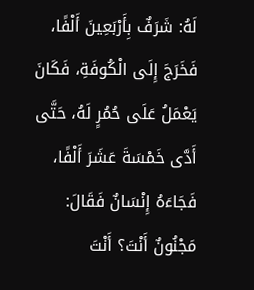لَهُ: شَرَفٌ بِأَرْبَعِينَ أَلْفًا، فَخَرَجَ إِلَى الْكُوفَةِ، فَكَانَ يَعْمَلُ عَلَى حُمُرٍ لَهُ، حَتَّى أَدَّى خَمْسَةَ عَشَرَ أَلْفًا، فَجَاءَهُ إِنْسَانٌ فَقَالَ: مَجْنُونٌ أَنْتَ؟ أَنْتَ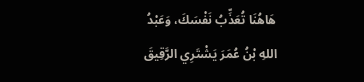هَاهُنَا تُعَذِّبُ نَفْسَكَ، وَعَبْدُ اللهِ بْنُ عُمَرَ يَشْتَرِي الرَّقِيقَ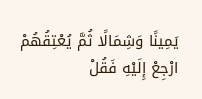يَمِينًا وَشِمَالًا ثُمَّ يُعْتِقُهُمْ ارْجِعْ إِلَيْهِ فَقُلْ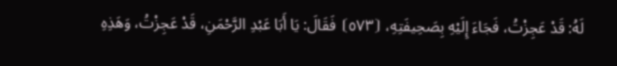لَهُ: قَدْ عَجِزْتُ، فَجَاءَ إِلَيْهِ بِصَحِيفَتِهِ، ⦗٥٧٣⦘ فَقَالَ: يَا أَبَا عَبْدِ الرَّحْمَنِ، قَدْ عَجِزْتُ، وَهَذِهِ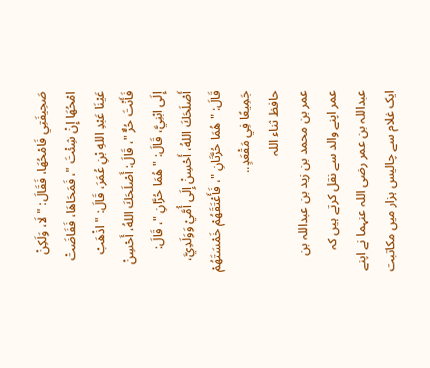صَحِيفَتِي فَامْحُهَا، فَقَالَ: " لَا، وَلَكِنْ امْحُهَا إِنْ شِئْتَ "، فَمَحَاهَا، فَفَاضَتْ عَيْنَا عَبْدِ اللهِ بْنِ عُمَرَ، قَالَ: " اذْهَبْ فَأَنْتَ حُرٌّ "، قَالَ: أَصْلَحَكَ اللهُ، أَحْسِنْ إِلَى ابْنِيَّ، قَالَ: " هُمَا حُرَّانِ "، قَالَ: أَصْلَحَكَ اللهُ، أَحْسِنْ إِلَى أُمَّيْ وَوَلَدِيَّ، قَالَ: " هُمَا حُرَّتَانِ "، فَأَعْتَقَهُمْ خَمْسَتَهُمْ جَمِيعًا فِي مَقْعَدٍ..
حافظ ثناء اللہ
عمر بن محمد بن زید بن عبداللہ بن عمر اپنے والد سے نقل کرتے ہیں کہ عبداللہ بن عمر رضی اللہ عنہما نے اپنے ایک غلام سے چالیس ہزار میں مکاتبت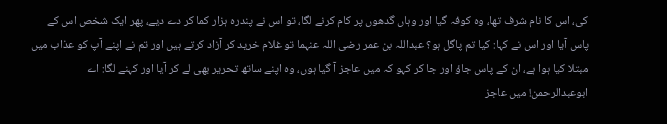کی، اس کا نام شرف تھا، وہ کوفہ گیا اور وہاں گدھوں پر کام کرنے لگا، تو اس نے پندرہ ہزار کما کر دے دیے، پھر ایک شخص اس کے پاس آیا اور اس نے کہا: کیا تم پاگل ہو؟ عبداللہ بن عمر رضی اللہ عنہما تو غلام خرید کر آزاد کرتے ہیں اور تم نے اپنے آپ کو عذاب میں مبتلا کیا ہوا ہے، ان کے پاس جاؤ اور جا کر کہو کہ میں عاجز آ گیا ہوں، وہ اپنے ساتھ تحریر بھی لے کر آیا اور کہنے لگا: اے ابوعبدالرحمن! میں عاجز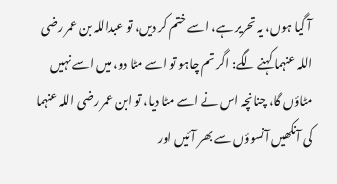آ گیا ہوں، یہ تحریر ہے، اسے ختم کر دیں، تو عبداللہ بن عمر رضی اللہ عنہما کہنے لگے: اگر تم چاہو تو اسے مٹا دو، میں اسے نہیں مٹاؤں گا، چنانچہ اس نے اسے مٹا دیا، تو ابن عمر رضی اللہ عنہما کی آنکھیں آنسوؤں سے بھر آئیں اور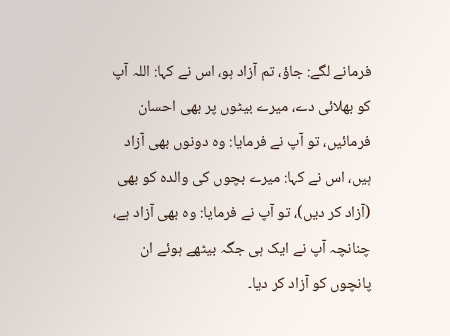فرمانے لگے: جاؤ، تم آزاد ہو، اس نے کہا: اللہ آپ کو بھلائی دے، میرے بیٹوں پر بھی احسان فرمائیں، تو آپ نے فرمایا: وہ دونوں بھی آزاد ہیں، اس نے کہا: میرے بچوں کی والدہ کو بھی (آزاد کر دیں)، تو آپ نے فرمایا: وہ بھی آزاد ہے، چنانچہ آپ نے ایک ہی جگہ بیٹھے ہوئے ان پانچوں کو آزاد کر دیا۔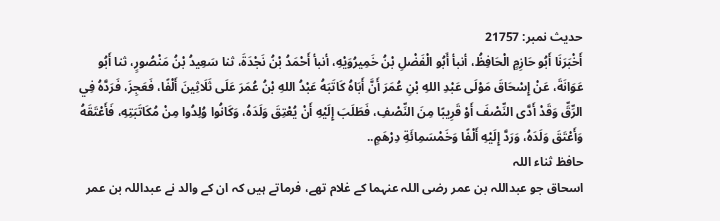حدیث نمبر: 21757
أَخْبَرَنَا أَبُو حَازِمٍ الْحَافِظُ، أنبأ أَبُو الْفَضْلِ بْنُ خَمِيرُوَيْهِ، أنبأ أَحْمَدُ بْنُ نَجْدَةَ، ثنا سَعِيدُ بْنُ مَنْصُورٍ، ثنا أَبُو عَوَانَةَ، عَنْ إِسْحَاقَ مَوْلَى عَبْدِ اللهِ بْنِ عُمَرَ أَنَّ أَبَاهُ كَاتَبَهُ عَبْدُ اللهِ بْنُ عُمَرَ عَلَى ثَلَاثِينَ أَلْفًا، فَعَجِزَ، فَرَدَّهُ فِي الرِّقِّ وَقَدْ أَدَّى النِّصْفَ أَوْ قَرِيبًا مِنَ النِّصْفِ، فَطَلَبَ إِلَيْهِ أَنْ يُعْتِقَ وَلَدَهُ، وَكَانُوا وُلِدُوا مِنْ مُكَاتَبَتِهِ، فَأَعْتَقَهُ وَأَعْتَقَ وَلَدَهُ، وَرَدَّ إِلَيْهِ أَلْفًا وَخَمْسَمِائَةِ دِرْهَمٍ..
حافظ ثناء اللہ
اسحاق جو عبداللہ بن عمر رضی اللہ عنہما کے غلام تھے، فرماتے ہیں کہ ان کے والد نے عبداللہ بن عمر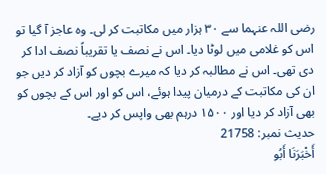رضی اللہ عنہما سے ۳۰ ہزار میں مکاتبت کر لی۔ وہ عاجز آ گیا تو اس کو غلامی میں لوٹا دیا۔ اس نے نصف یا تقریباً نصف ادا کر دی تھی۔ اس نے مطالبہ کر دیا کہ میرے بچوں کو آزاد کر دیں جو ان کی مکاتبت کے درمیان پیدا ہوئے، اس کو اور اس کے بچوں کو بھی آزاد کر دیا اور ۱۵۰۰ درہم بھی واپس کر دیے۔
حدیث نمبر: 21758
أَخْبَرَنَا أَبُو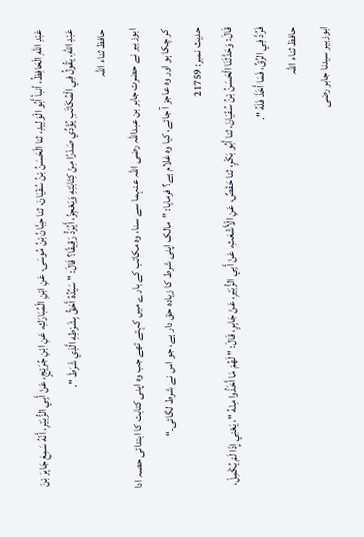عَبْدِ اللهِ الْحَافِظُ، أنبأ أَبُو الْوَلِيدِ، ثنا الْحَسَنُ بْنُ سُفْيَانَ، ثنا حِبَّانُ بْنُ مُوسَى، عَنِ ابْنِ الْمُبَارَكِ، عَنِ ابْنِ جُرَيْجٍ، عَنْ أَبِي الزُّبَيْرِ، أَنّهُ سَمِعَ جَابِرَ بْنَ عَبْدِ اللهِ، يَقُولُ فِي الْمُكَاتَبِ يُؤَدِّي صَدْرًا مِنْ كِتَابَتِهِ وَيَعْجِزُ، أَيُرَدُّ رَقِيقًا؟ قَالَ: " سَيِّدُهُ أَحَقُّ بِشَرْطِهِ الَّذِي شَرَطَ ".
حافظ ثناء اللہ
ابوزبیر نے حضرت جابر بن عبداللہ رضی اللہ عنہما سے سنا، وہ مکاتب کے بارے میں کہتے تھے جب وہ اپنی کتابت کا ابتدائی حصہ ادا کر چکا ہو اور وہ عاجز آ جائے، کیا وہ غلام ہے؟ فرمایا: ”مالک اپنی شرط کا زیادہ حق دار ہے، جو اس نے شرط لگائی۔“
حدیث نمبر: 21759
قَالَ: وَحَدَّثَنَا الْحَسَنُ بْنُ سُفْيَانَ، ثنا أَبُو بَكْرٍ، ثنا حَفْصٌ، عَنِ الْأَشْعَثِ، عَنْ أَبِي الزُّبَيْرِ، عَنْ جَابِرٍ، قَالَ: " لَهُمْ مَا أَخَذُوا مِنْهُ "، يَعْنِي إِذَا لَمْ يُكْمِلْ، فَرُدَّ فِي الرِّقِّ، فَمَا أَخَذَ فَلَهُ ".
حافظ ثناء اللہ
ابوزبیر سیدنا جابر رضی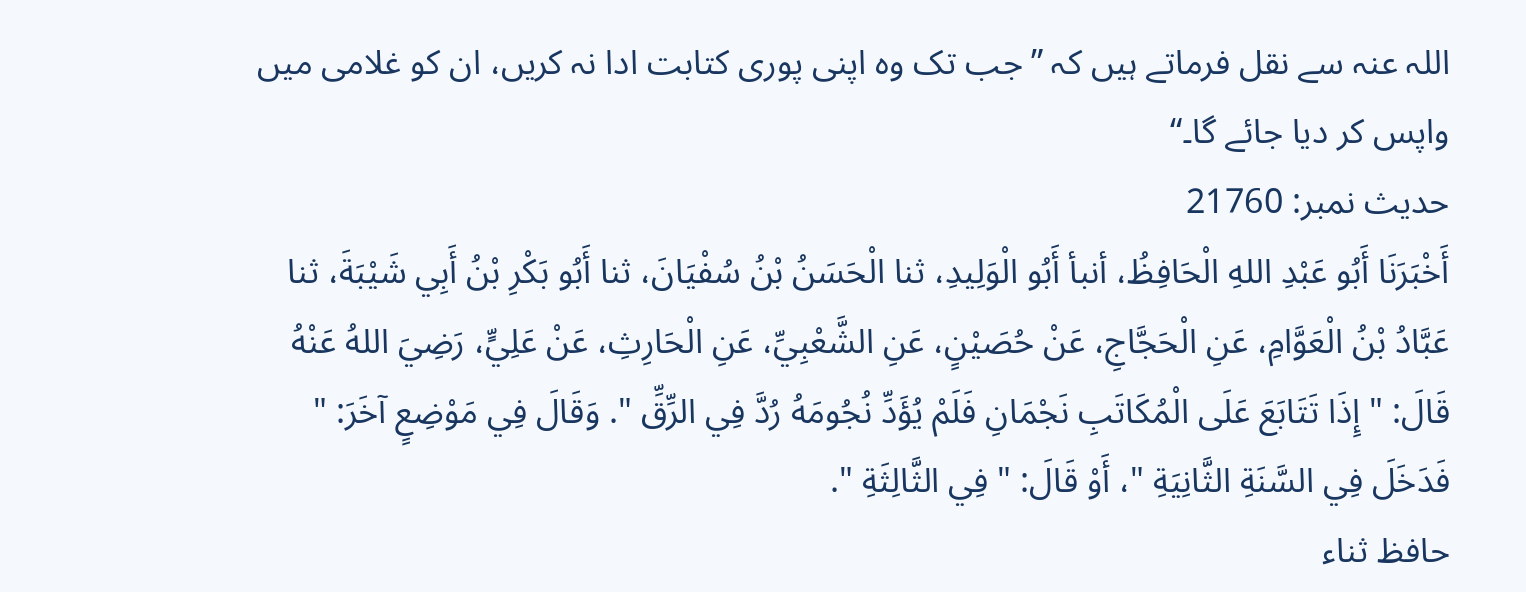اللہ عنہ سے نقل فرماتے ہیں کہ ”جب تک وہ اپنی پوری کتابت ادا نہ کریں، ان کو غلامی میں واپس کر دیا جائے گا۔“
حدیث نمبر: 21760
أَخْبَرَنَا أَبُو عَبْدِ اللهِ الْحَافِظُ، أنبأ أَبُو الْوَلِيدِ، ثنا الْحَسَنُ بْنُ سُفْيَانَ، ثنا أَبُو بَكْرِ بْنُ أَبِي شَيْبَةَ، ثنا عَبَّادُ بْنُ الْعَوَّامِ، عَنِ الْحَجَّاجِ، عَنْ حُصَيْنٍ، عَنِ الشَّعْبِيِّ، عَنِ الْحَارِثِ، عَنْ عَلِيٍّ، رَضِيَ اللهُ عَنْهُ قَالَ: " إِذَا تَتَابَعَ عَلَى الْمُكَاتَبِ نَجْمَانِ فَلَمْ يُؤَدِّ نُجُومَهُ رُدَّ فِي الرِّقِّ ". وَقَالَ فِي مَوْضِعٍ آخَرَ: " فَدَخَلَ فِي السَّنَةِ الثَّانِيَةِ "، أَوْ قَالَ: " فِي الثَّالِثَةِ ".
حافظ ثناء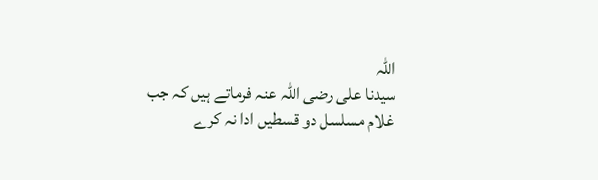اللہ
سیدنا علی رضی اللہ عنہ فرماتے ہیں کہ جب غلام مسلسل دو قسطیں ادا نہ کرے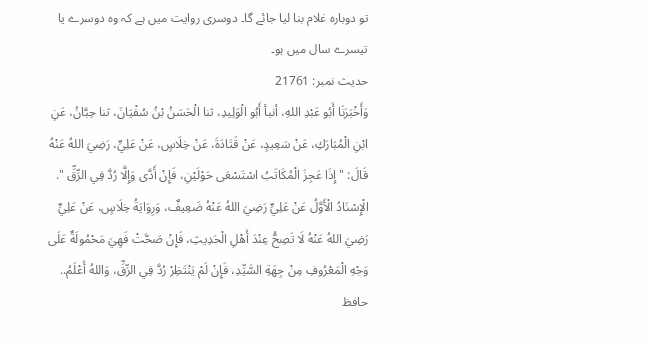تو دوبارہ غلام بنا لیا جائے گا۔ دوسری روایت میں ہے کہ وہ دوسرے یا تیسرے سال میں ہو۔
حدیث نمبر: 21761
وَأَخْبَرَنَا أَبُو عَبْدِ اللهِ، أنبأ أَبُو الْوَلِيدِ، ثنا الْحَسَنُ بْنُ سُفْيَانَ، ثنا حِبَّانُ، عَنِ ابْنِ الْمُبَارَكِ، عَنْ سَعِيدٍ، عَنْ قَتَادَةَ، عَنْ خِلَاسٍ، عَنْ عَلِيٍّ، رَضِيَ اللهُ عَنْهُ قَالَ: " إِذَا عَجِزَ الْمُكَاتَبُ اسْتَسْعَى حَوْلَيْنِ، فَإِنْ أَدَّى وَإِلَّا رُدَّ فِي الرِّقِّ ". الْإِسْنَادُ الْأَوَّلُ عَنْ عَلِيٍّ رَضِيَ اللهُ عَنْهُ ضَعِيفٌ، وَرِوَايَةُ خِلَاسٍ، عَنْ عَلِيٍّ رَضِيَ اللهُ عَنْهُ لَا تَصِحُّ عِنْدَ أَهْلِ الْحَدِيثِ، فَإِنْ صَحَّتْ فَهِيَ مَحْمُولَةٌ عَلَى وَجْهِ الْمَعْرُوفِ مِنْ جِهَةِ السَّيِّدِ، فَإِنْ لَمْ يَنْتَظِرْ رُدَّ فِي الرِّقِّ، وَاللهُ أَعْلَمُ..
حافظ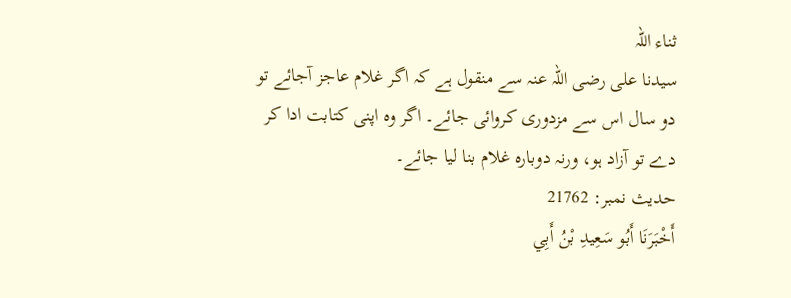ثناء اللہ
سیدنا علی رضی اللہ عنہ سے منقول ہے کہ اگر غلام عاجز آجائے تو دو سال اس سے مزدوری کروائی جائے۔ اگر وہ اپنی کتابت ادا کر دے تو آزاد ہو، ورنہ دوبارہ غلام بنا لیا جائے۔
حدیث نمبر: 21762
أَخْبَرَنَا أَبُو سَعِيدِ بْنُ أَبِي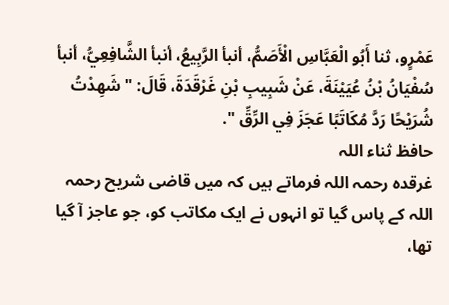عَمْرٍو، ثنا أَبُو الْعَبَّاسِ الْأَصَمُّ، أنبأ الرَّبِيعُ، أنبأ الشَّافِعِيُّ، أنبأ سُفْيَانُ بْنُ عُيَيْنَةَ، عَنْ شَبِيبِ بْنِ غَرْقَدَةَ، قَالَ: " شَهِدْتُ شُرَيْحًا رَدَّ مُكَاتَبًا عَجَزَ فِي الرِّقِّ ".
حافظ ثناء اللہ
غرقدہ رحمہ اللہ فرماتے ہیں کہ میں قاضی شریح رحمہ اللہ کے پاس گیا تو انہوں نے ایک مکاتب کو، جو عاجز آ گیا تھا،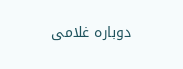دوبارہ غلامی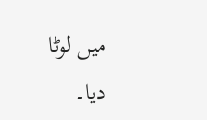میں لوٹا دیا۔